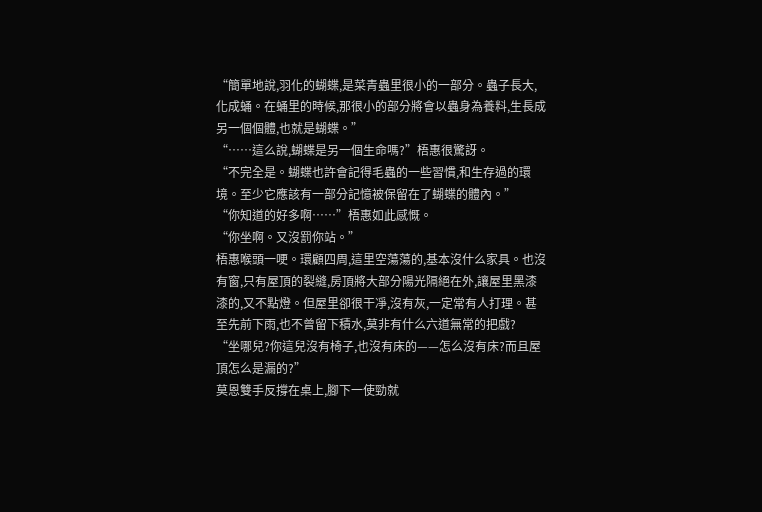“簡單地說,羽化的蝴蝶,是菜青蟲里很小的一部分。蟲子長大,化成蛹。在蛹里的時候,那很小的部分將會以蟲身為養料,生長成另一個個體,也就是蝴蝶。”
“……這么說,蝴蝶是另一個生命嗎?”梧惠很驚訝。
“不完全是。蝴蝶也許會記得毛蟲的一些習慣,和生存過的環境。至少它應該有一部分記憶被保留在了蝴蝶的體內。”
“你知道的好多啊……”梧惠如此感慨。
“你坐啊。又沒罰你站。”
梧惠喉頭一哽。環顧四周,這里空蕩蕩的,基本沒什么家具。也沒有窗,只有屋頂的裂縫,房頂將大部分陽光隔絕在外,讓屋里黑漆漆的,又不點燈。但屋里卻很干凈,沒有灰,一定常有人打理。甚至先前下雨,也不曾留下積水,莫非有什么六道無常的把戲?
“坐哪兒?你這兒沒有椅子,也沒有床的——怎么沒有床?而且屋頂怎么是漏的?”
莫恩雙手反撐在桌上,腳下一使勁就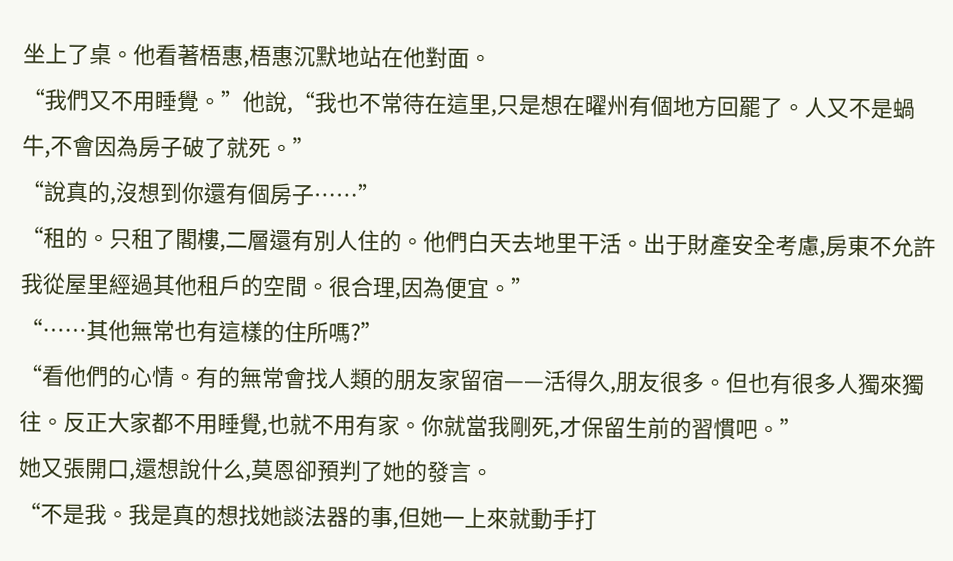坐上了桌。他看著梧惠,梧惠沉默地站在他對面。
“我們又不用睡覺。”他說,“我也不常待在這里,只是想在曜州有個地方回罷了。人又不是蝸牛,不會因為房子破了就死。”
“說真的,沒想到你還有個房子……”
“租的。只租了閣樓,二層還有別人住的。他們白天去地里干活。出于財產安全考慮,房東不允許我從屋里經過其他租戶的空間。很合理,因為便宜。”
“……其他無常也有這樣的住所嗎?”
“看他們的心情。有的無常會找人類的朋友家留宿——活得久,朋友很多。但也有很多人獨來獨往。反正大家都不用睡覺,也就不用有家。你就當我剛死,才保留生前的習慣吧。”
她又張開口,還想說什么,莫恩卻預判了她的發言。
“不是我。我是真的想找她談法器的事,但她一上來就動手打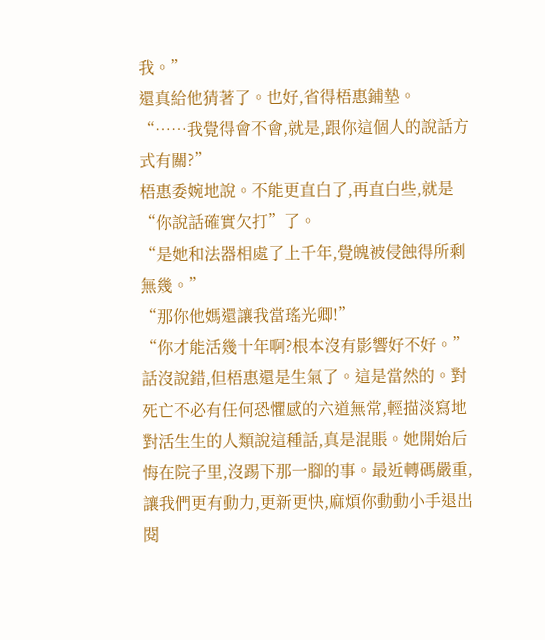我。”
還真給他猜著了。也好,省得梧惠鋪墊。
“……我覺得會不會,就是,跟你這個人的說話方式有關?”
梧惠委婉地說。不能更直白了,再直白些,就是“你說話確實欠打”了。
“是她和法器相處了上千年,覺魄被侵蝕得所剩無幾。”
“那你他媽還讓我當瑤光卿!”
“你才能活幾十年啊?根本沒有影響好不好。”
話沒說錯,但梧惠還是生氣了。這是當然的。對死亡不必有任何恐懼感的六道無常,輕描淡寫地對活生生的人類說這種話,真是混賬。她開始后悔在院子里,沒踢下那一腳的事。最近轉碼嚴重,讓我們更有動力,更新更快,麻煩你動動小手退出閱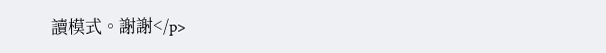讀模式。謝謝</p>